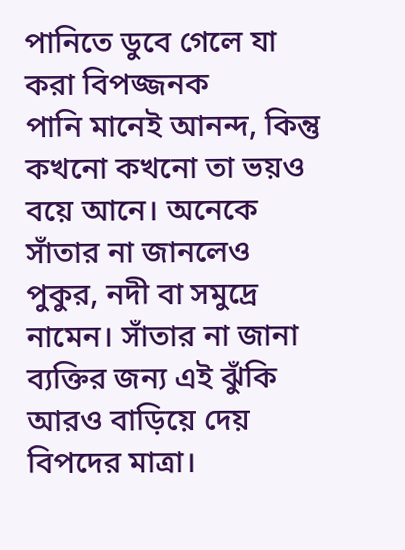পানিতে ডুবে গেলে যা করা বিপজ্জনক
পানি মানেই আনন্দ, কিন্তু কখনো কখনো তা ভয়ও বয়ে আনে। অনেকে সাঁতার না জানলেও পুকুর, নদী বা সমুদ্রে নামেন। সাঁতার না জানা ব্যক্তির জন্য এই ঝুঁকি আরও বাড়িয়ে দেয় বিপদের মাত্রা।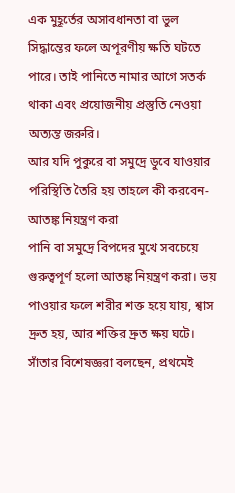এক মুহূর্তের অসাবধানতা বা ভুল সিদ্ধান্তের ফলে অপূরণীয় ক্ষতি ঘটতে পারে। তাই পানিতে নামার আগে সতর্ক থাকা এবং প্রয়োজনীয় প্রস্তুতি নেওয়া অত্যন্ত জরুরি।
আর যদি পুকুরে বা সমুদ্রে ডুবে যাওয়ার পরিস্থিতি তৈরি হয় তাহলে কী করবেন-
আতঙ্ক নিয়ন্ত্রণ করা
পানি বা সমুদ্রে বিপদের মুখে সবচেয়ে গুরুত্বপূর্ণ হলো আতঙ্ক নিয়ন্ত্রণ করা। ভয় পাওয়ার ফলে শরীর শক্ত হয়ে যায়, শ্বাস দ্রুত হয়, আর শক্তির দ্রুত ক্ষয় ঘটে। সাঁতার বিশেষজ্ঞরা বলছেন, প্রথমেই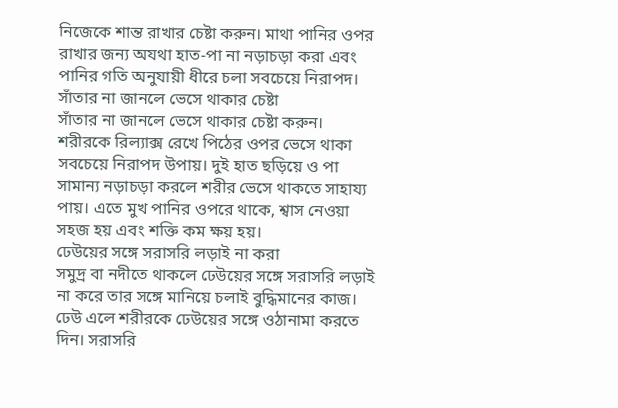নিজেকে শান্ত রাখার চেষ্টা করুন। মাথা পানির ওপর রাখার জন্য অযথা হাত-পা না নড়াচড়া করা এবং পানির গতি অনুযায়ী ধীরে চলা সবচেয়ে নিরাপদ।
সাঁতার না জানলে ভেসে থাকার চেষ্টা
সাঁতার না জানলে ভেসে থাকার চেষ্টা করুন। শরীরকে রিল্যাক্স রেখে পিঠের ওপর ভেসে থাকা সবচেয়ে নিরাপদ উপায়। দুই হাত ছড়িয়ে ও পা সামান্য নড়াচড়া করলে শরীর ভেসে থাকতে সাহায্য পায়। এতে মুখ পানির ওপরে থাকে, শ্বাস নেওয়া সহজ হয় এবং শক্তি কম ক্ষয় হয়।
ঢেউয়ের সঙ্গে সরাসরি লড়াই না করা
সমুদ্র বা নদীতে থাকলে ঢেউয়ের সঙ্গে সরাসরি লড়াই না করে তার সঙ্গে মানিয়ে চলাই বুদ্ধিমানের কাজ। ঢেউ এলে শরীরকে ঢেউয়ের সঙ্গে ওঠানামা করতে দিন। সরাসরি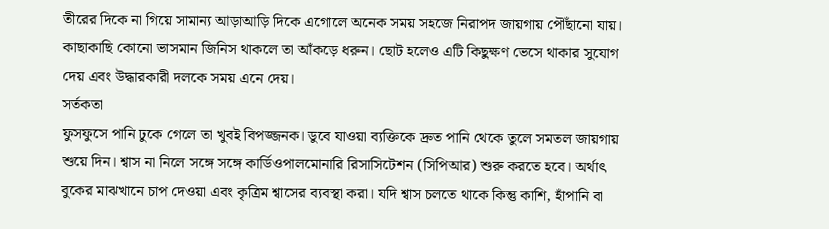তীরের দিকে না গিয়ে সামান্য আড়াআড়ি দিকে এগোলে অনেক সময় সহজে নিরাপদ জায়গায় পৌঁছানো যায়। কাছাকাছি কোনো ভাসমান জিনিস থাকলে তা আঁকড়ে ধরুন। ছোট হলেও এটি কিছুক্ষণ ভেসে থাকার সুযোগ দেয় এবং উদ্ধারকারী দলকে সময় এনে দেয়।
সর্তকতা
ফুসফুসে পানি ঢুকে গেলে তা খুবই বিপজ্জনক। ডুবে যাওয়া ব্যক্তিকে দ্রুত পানি থেকে তুলে সমতল জায়গায় শুয়ে দিন। শ্বাস না নিলে সঙ্গে সঙ্গে কার্ডিওপালমোনারি রিসাসিটেশন (সিপিআর) শুরু করতে হবে। অর্থাৎ বুকের মাঝখানে চাপ দেওয়া এবং কৃত্রিম শ্বাসের ব্যবস্থা করা। যদি শ্বাস চলতে থাকে কিন্তু কাশি, হাঁপানি বা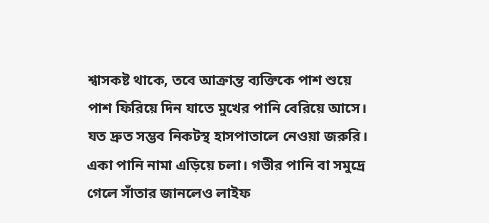শ্বাসকষ্ট থাকে, তবে আক্রান্ত ব্যক্তিকে পাশ শুয়ে পাশ ফিরিয়ে দিন যাতে মুখের পানি বেরিয়ে আসে। যত দ্রুত সম্ভব নিকটস্থ হাসপাতালে নেওয়া জরুরি।
একা পানি নামা এড়িয়ে চলা। গভীর পানি বা সমুদ্রে গেলে সাঁতার জানলেও লাইফ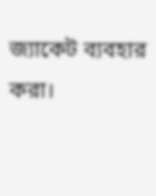জ্যাকেট ব্যবহার করা।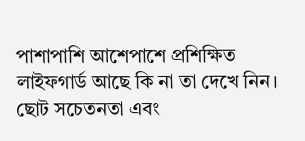পাশাপাশি আশেপাশে প্রশিক্ষিত লাইফগার্ড আছে কি না তা দেখে নিন। ছোট সচেতনতা এবং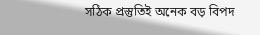সঠিক প্রস্তুতিই অনেক বড় বিপদ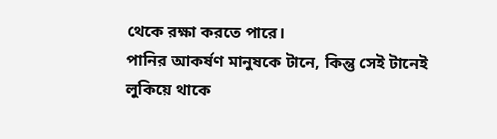থেকে রক্ষা করতে পারে।
পানির আকর্ষণ মানুষকে টানে, কিন্তু সেই টানেই লুকিয়ে থাকে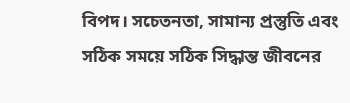বিপদ। সচেতনতা, সামান্য প্রস্তুতি এবং সঠিক সময়ে সঠিক সিদ্ধান্ত জীবনের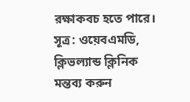রক্ষাকবচ হতে পারে।
সূত্র: ওয়েবএমডি, ক্লিভল্যান্ড ক্লিনিক
মন্তব্য করুন